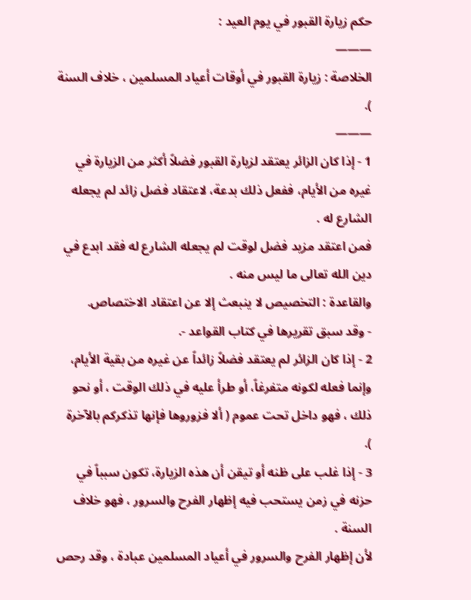حكم زيارة القبور في يوم العيد :
———
الخلاصة : زيارة القبور في أوقات أعياد المسلمين ، خلاف السنة ).
———
1 - إذا كان الزائر يعتقد لزيارة القبور فضلاً أكثر من الزيارة في غيره من الأيام، ففعل ذلك بدعة، لاعتقاد فضل زائد لم يجعله الشارع له .
فمن اعتقد مزيد فضل لوقت لم يجعله الشارع له فقد ابدع في دين الله تعالى ما ليس منه .
والقاعدة : التخصيص لا ينبعث إلا عن اعتقاد الاختصاص.
- وقد سبق تقريرها في كتاب القواعد -.
2 - إذا كان الزائر لم يعتقد فضلاً زائداً عن غيره من بقية الأيام، وإنما فعله لكونه متفرغاً، أو طرأ عليه في ذلك الوقت ، أو نحو ذلك ، فهو داخل تحت عموم ( ألا فزوروها فإنها تذكركم بالآخرة ).
3 - إذا غلب على ظنه أو تيقن أن هذه الزيارة، تكون سبباً في حزنه في زمن يستحب فيه إظهار الفرح والسرور ، فهو خلاف السنة .
لأن إظهار الفرح والسرور في أعياد المسلمين عبادة ، وقد رحص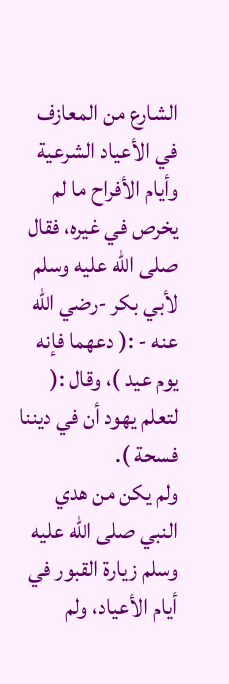الشارع من المعازف في الأعياد الشرعية وأيام الأفراح ما لم يخرص في غيره، فقال صلى الله عليه وسلم لأبي بكر -رضي الله عنه - :( دعهما فإنه يوم عيد )، وقال :( لتعلم يهود أن في ديننا فسحة ).
ولم يكن من هدي النبي صلى الله عليه وسلم زيارة القبور في أيام الأعياد، ولم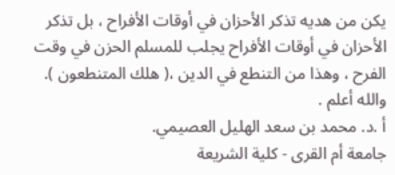يكن من هديه تذكر الأحزان في أوقات الأفراح ، بل تذكر الأحزان في أوقات الأفراح يجلب للمسلم الحزن في وقت الفرح ، وهذا من التنطع في الدين ،( هلك المتنطعون ).
والله أعلم .
أ .د. محمد بن سعد الهليل العصيمي.
جامعة أم القرى - كلية الشريعة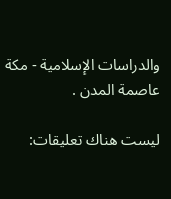والدراسات الإسلامية - مكة عاصمة المدن .

ليست هناك تعليقات: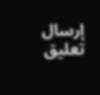إرسال تعليق